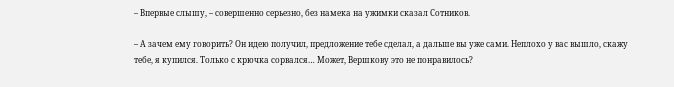– Впервые слышу, – совершенно серьезно, без намека на ужимки сказал Сотников.

– А зачем ему говорить? Он идею получил, предложение тебе сделал, а дальше вы уже сами. Неплохо у вас вышло, скажу тебе, я купился. Только с крючка сорвался… Может, Вершкову это не понравилось?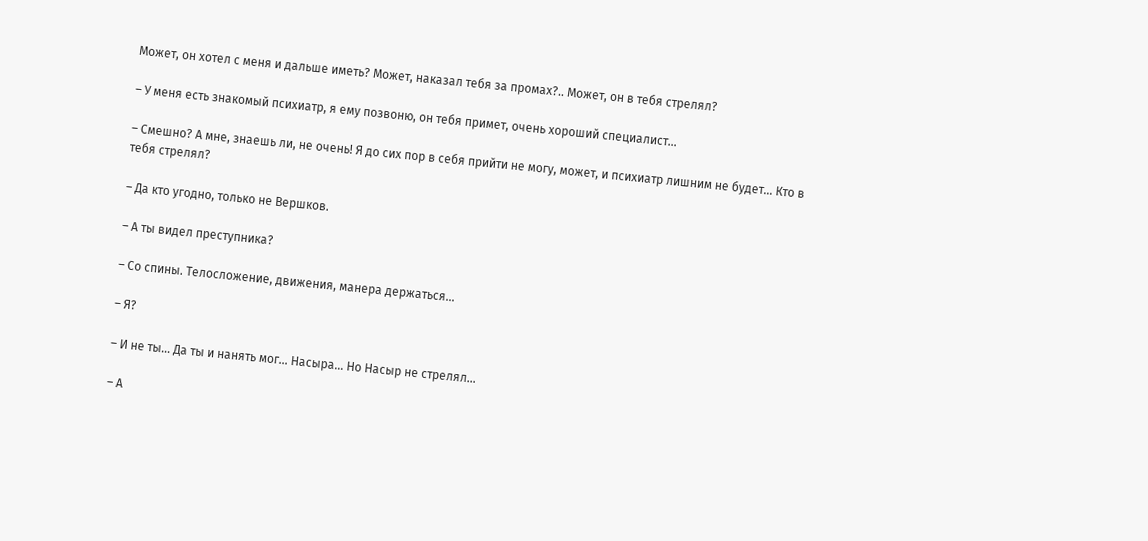Может, он хотел с меня и дальше иметь? Может, наказал тебя за промах?.. Может, он в тебя стрелял?

– У меня есть знакомый психиатр, я ему позвоню, он тебя примет, очень хороший специалист…

– Смешно? А мне, знаешь ли, не очень! Я до сих пор в себя прийти не могу, может, и психиатр лишним не будет… Кто в тебя стрелял?

– Да кто угодно, только не Вершков.

– А ты видел преступника?

– Со спины. Телосложение, движения, манера держаться…

– Я?

– И не ты… Да ты и нанять мог… Насыра… Но Насыр не стрелял…

– А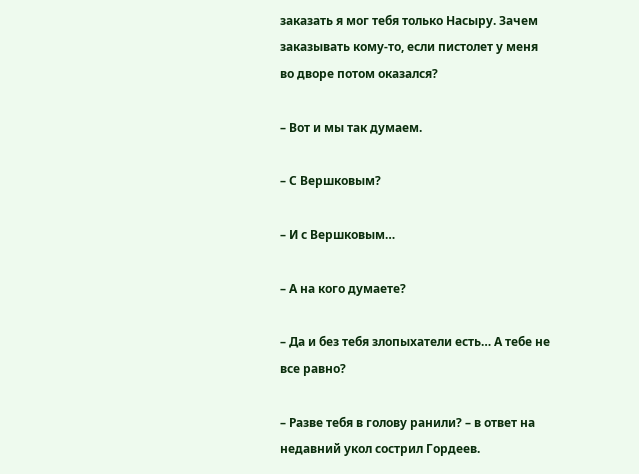заказать я мог тебя только Насыру. Зачем заказывать кому-то, если пистолет у меня во дворе потом оказался?

– Вот и мы так думаем.

– С Вершковым?

– И с Вершковым…

– А на кого думаете?

– Да и без тебя злопыхатели есть… А тебе не все равно?

– Разве тебя в голову ранили? – в ответ на недавний укол сострил Гордеев.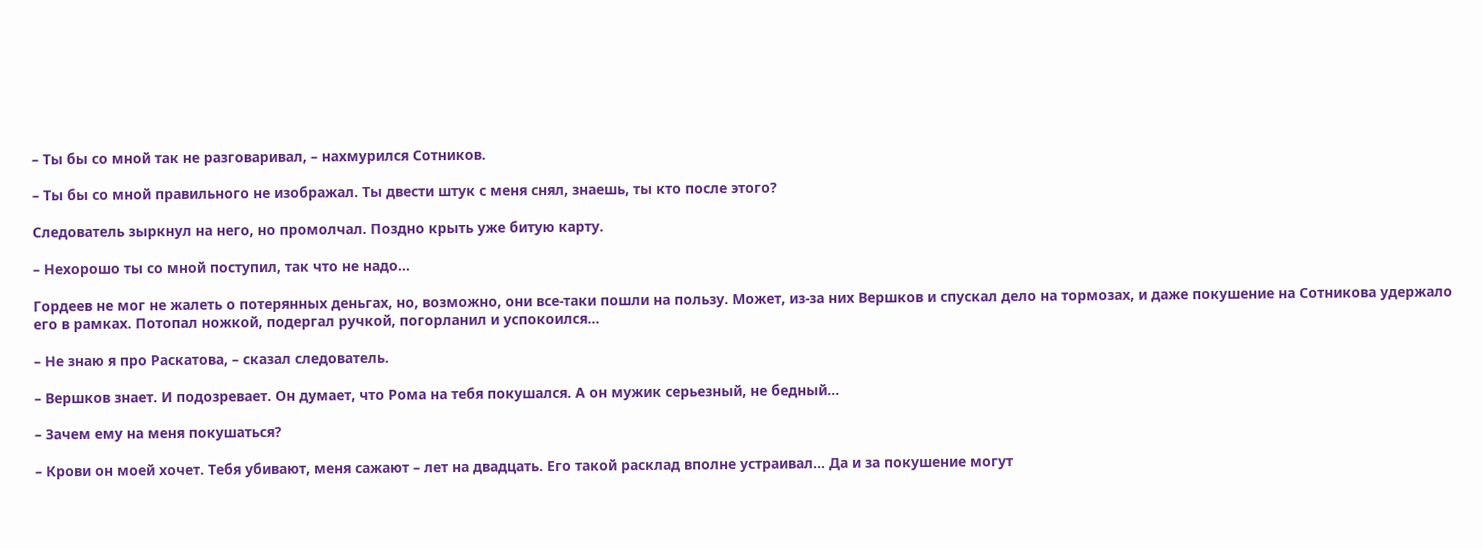– Ты бы со мной так не разговаривал, – нахмурился Сотников.

– Ты бы со мной правильного не изображал. Ты двести штук с меня снял, знаешь, ты кто после этого?

Следователь зыркнул на него, но промолчал. Поздно крыть уже битую карту.

– Нехорошо ты со мной поступил, так что не надо…

Гордеев не мог не жалеть о потерянных деньгах, но, возможно, они все-таки пошли на пользу. Может, из-за них Вершков и спускал дело на тормозах, и даже покушение на Сотникова удержало его в рамках. Потопал ножкой, подергал ручкой, погорланил и успокоился…

– Не знаю я про Раскатова, – сказал следователь.

– Вершков знает. И подозревает. Он думает, что Рома на тебя покушался. А он мужик серьезный, не бедный…

– Зачем ему на меня покушаться?

– Крови он моей хочет. Тебя убивают, меня сажают – лет на двадцать. Его такой расклад вполне устраивал… Да и за покушение могут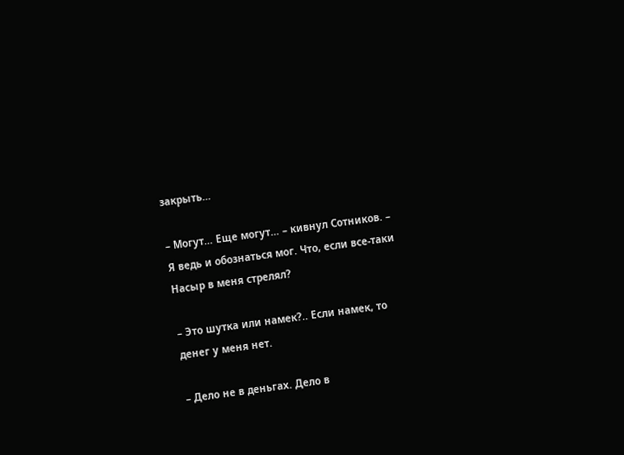закрыть…

– Могут… Еще могут… – кивнул Сотников. – Я ведь и обознаться мог. Что, если все-таки Насыр в меня стрелял?

– Это шутка или намек?.. Если намек, то денег у меня нет.

– Дело не в деньгах. Дело в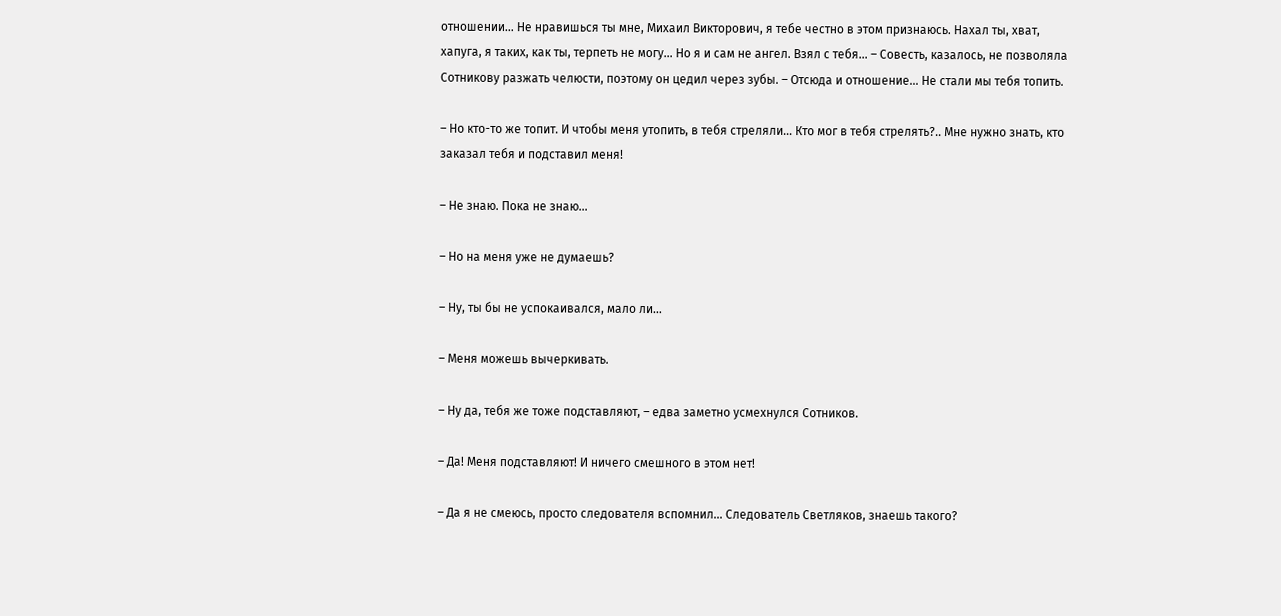отношении… Не нравишься ты мне, Михаил Викторович, я тебе честно в этом признаюсь. Нахал ты, хват, хапуга, я таких, как ты, терпеть не могу… Но я и сам не ангел. Взял с тебя… – Совесть, казалось, не позволяла Сотникову разжать челюсти, поэтому он цедил через зубы. – Отсюда и отношение… Не стали мы тебя топить.

– Но кто-то же топит. И чтобы меня утопить, в тебя стреляли… Кто мог в тебя стрелять?.. Мне нужно знать, кто заказал тебя и подставил меня!

– Не знаю. Пока не знаю…

– Но на меня уже не думаешь?

– Ну, ты бы не успокаивался, мало ли…

– Меня можешь вычеркивать.

– Ну да, тебя же тоже подставляют, – едва заметно усмехнулся Сотников.

– Да! Меня подставляют! И ничего смешного в этом нет!

– Да я не смеюсь, просто следователя вспомнил… Следователь Светляков, знаешь такого?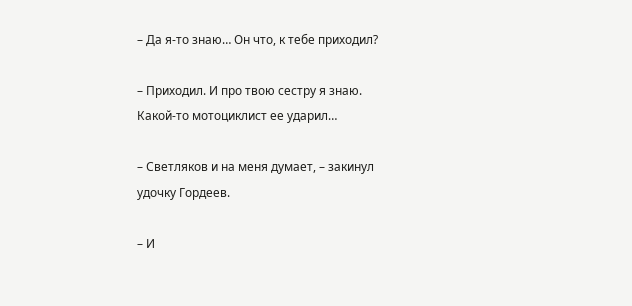– Да я-то знаю… Он что, к тебе приходил?

– Приходил. И про твою сестру я знаю. Какой-то мотоциклист ее ударил…

– Светляков и на меня думает, – закинул удочку Гордеев.

– И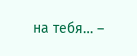на тебя… –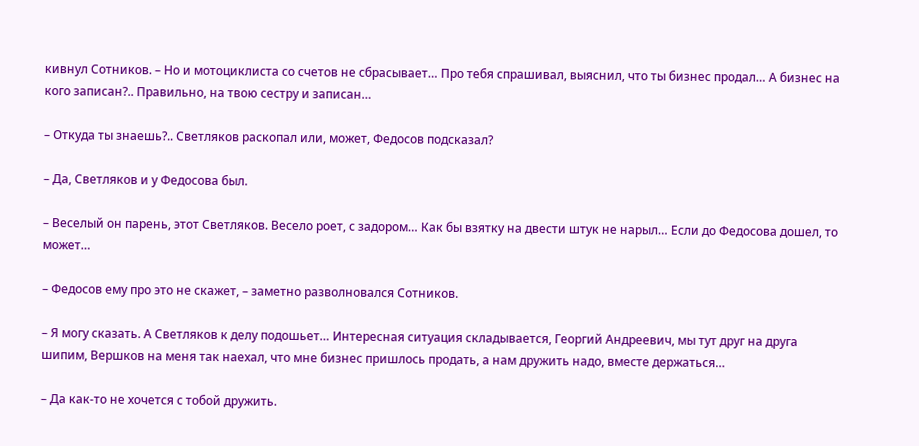кивнул Сотников. – Но и мотоциклиста со счетов не сбрасывает… Про тебя спрашивал, выяснил, что ты бизнес продал… А бизнес на кого записан?.. Правильно, на твою сестру и записан…

– Откуда ты знаешь?.. Светляков раскопал или, может, Федосов подсказал?

– Да, Светляков и у Федосова был.

– Веселый он парень, этот Светляков. Весело роет, с задором… Как бы взятку на двести штук не нарыл… Если до Федосова дошел, то может…

– Федосов ему про это не скажет, – заметно разволновался Сотников.

– Я могу сказать. А Светляков к делу подошьет… Интересная ситуация складывается, Георгий Андреевич, мы тут друг на друга шипим, Вершков на меня так наехал, что мне бизнес пришлось продать, а нам дружить надо, вместе держаться…

– Да как-то не хочется с тобой дружить.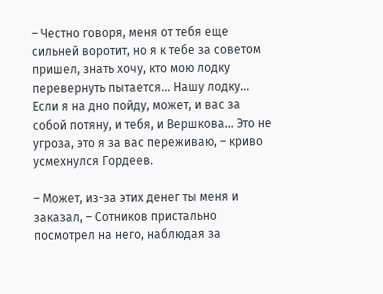– Честно говоря, меня от тебя еще сильней воротит, но я к тебе за советом пришел, знать хочу, кто мою лодку перевернуть пытается… Нашу лодку… Если я на дно пойду, может, и вас за собой потяну, и тебя, и Вершкова… Это не угроза, это я за вас переживаю, – криво усмехнулся Гордеев.

– Может, из-за этих денег ты меня и заказал, – Сотников пристально посмотрел на него, наблюдая за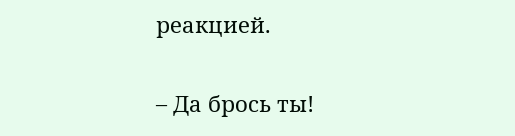реакцией.

– Да брось ты!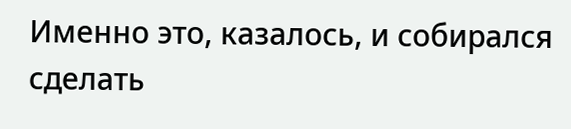Именно это, казалось, и собирался сделать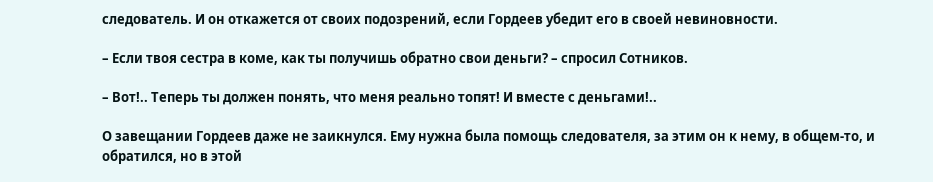следователь. И он откажется от своих подозрений, если Гордеев убедит его в своей невиновности.

– Если твоя сестра в коме, как ты получишь обратно свои деньги? – спросил Сотников.

– Вот!.. Теперь ты должен понять, что меня реально топят! И вместе с деньгами!..

О завещании Гордеев даже не заикнулся. Ему нужна была помощь следователя, за этим он к нему, в общем-то, и обратился, но в этой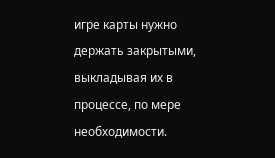игре карты нужно держать закрытыми, выкладывая их в процессе, по мере необходимости.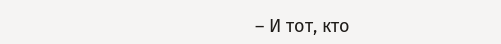– И тот, кто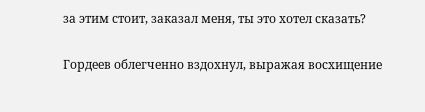за этим стоит, заказал меня, ты это хотел сказать?

Гордеев облегченно вздохнул, выражая восхищение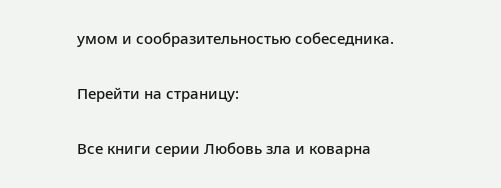умом и сообразительностью собеседника.

Перейти на страницу:

Все книги серии Любовь зла и коварна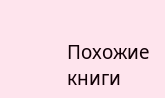Похожие книги